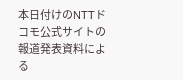本日付けのNTTドコモ公式サイトの報道発表資料による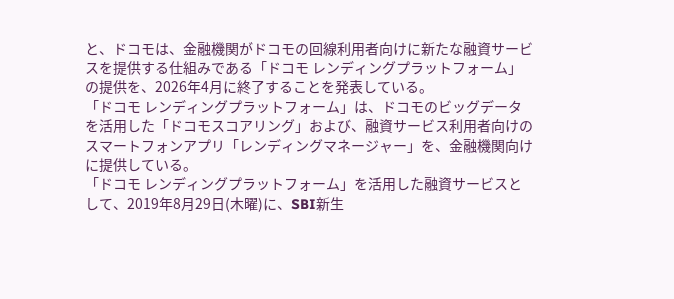と、ドコモは、金融機関がドコモの回線利用者向けに新たな融資サービスを提供する仕組みである「ドコモ レンディングプラットフォーム」の提供を、2026年4月に終了することを発表している。
「ドコモ レンディングプラットフォーム」は、ドコモのビッグデータを活用した「ドコモスコアリング」および、融資サービス利用者向けのスマートフォンアプリ「レンディングマネージャー」を、金融機関向けに提供している。
「ドコモ レンディングプラットフォーム」を活用した融資サービスとして、2019年8月29日(木曜)に、SBI新生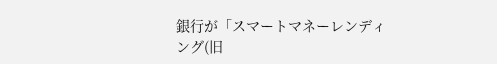銀行が「スマートマネーレンディング(旧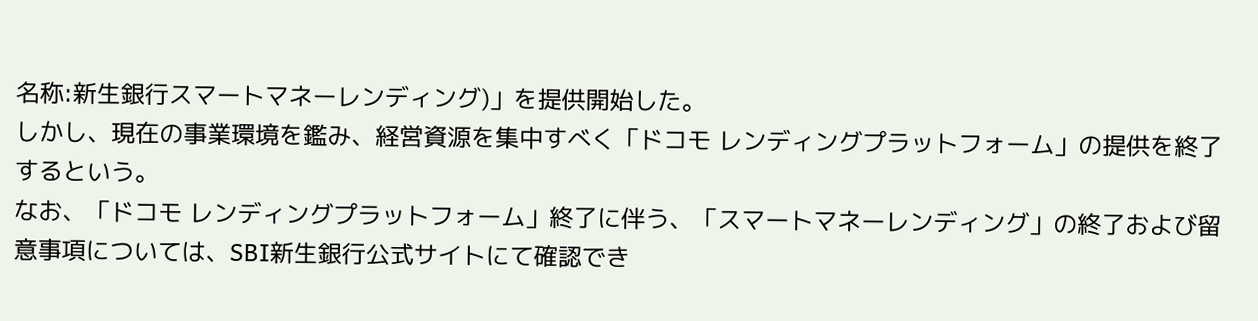名称:新生銀行スマートマネーレンディング)」を提供開始した。
しかし、現在の事業環境を鑑み、経営資源を集中すべく「ドコモ レンディングプラットフォーム」の提供を終了するという。
なお、「ドコモ レンディングプラットフォーム」終了に伴う、「スマートマネーレンディング」の終了および留意事項については、SBI新生銀行公式サイトにて確認でき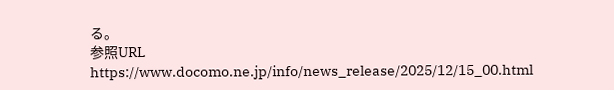る。
参照URL https://www.docomo.ne.jp/info/news_release/2025/12/15_00.html